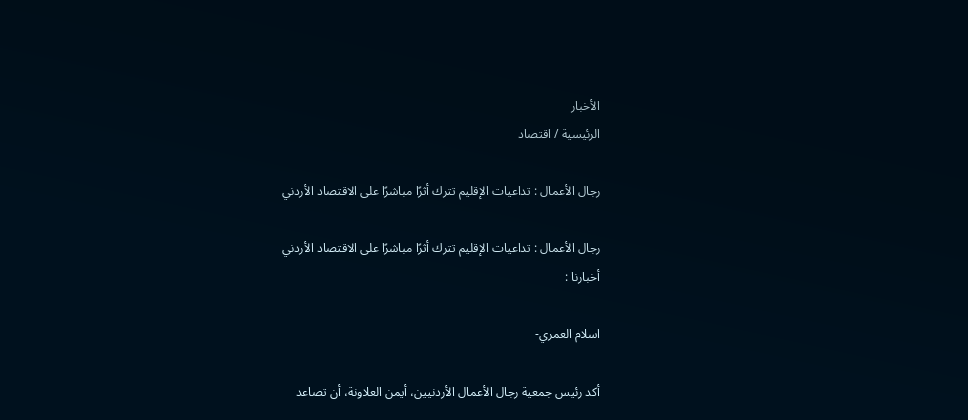الأخبار
الرئيسية / اقتصاد

رجال الأعمال : تداعيات الإقليم تترك أثرًا مباشرًا على الاقتصاد الأردني

رجال الأعمال : تداعيات الإقليم تترك أثرًا مباشرًا على الاقتصاد الأردني
أخبارنا :

اسلام العمري-

أكد رئيس جمعية رجال الأعمال الأردنيين، أيمن العلاونة، أن تصاعد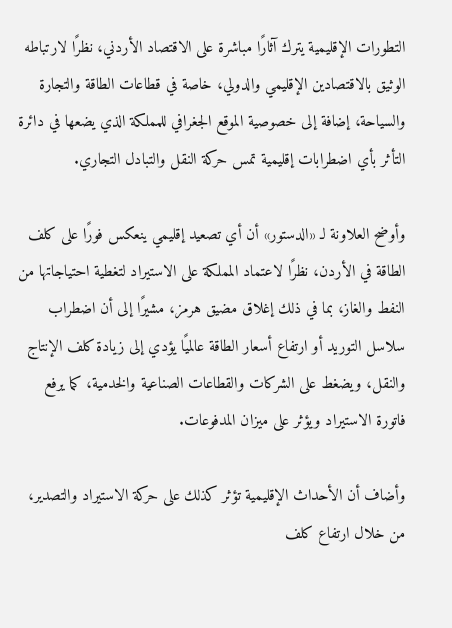التطورات الإقليمية يترك آثارًا مباشرة على الاقتصاد الأردني، نظرًا لارتباطه الوثيق بالاقتصادين الإقليمي والدولي، خاصة في قطاعات الطاقة والتجارة والسياحة، إضافة إلى خصوصية الموقع الجغرافي للمملكة الذي يضعها في دائرة التأثر بأي اضطرابات إقليمية تمس حركة النقل والتبادل التجاري.

وأوضح العلاونة لـ «الدستور» أن أي تصعيد إقليمي ينعكس فورًا على كلف الطاقة في الأردن، نظرًا لاعتماد المملكة على الاستيراد لتغطية احتياجاتها من النفط والغاز، بما في ذلك إغلاق مضيق هرمز، مشيرًا إلى أن اضطراب سلاسل التوريد أو ارتفاع أسعار الطاقة عالميًا يؤدي إلى زيادة كلف الإنتاج والنقل، ويضغط على الشركات والقطاعات الصناعية والخدمية، كما يرفع فاتورة الاستيراد ويؤثر على ميزان المدفوعات.

وأضاف أن الأحداث الإقليمية تؤثر كذلك على حركة الاستيراد والتصدير، من خلال ارتفاع كلف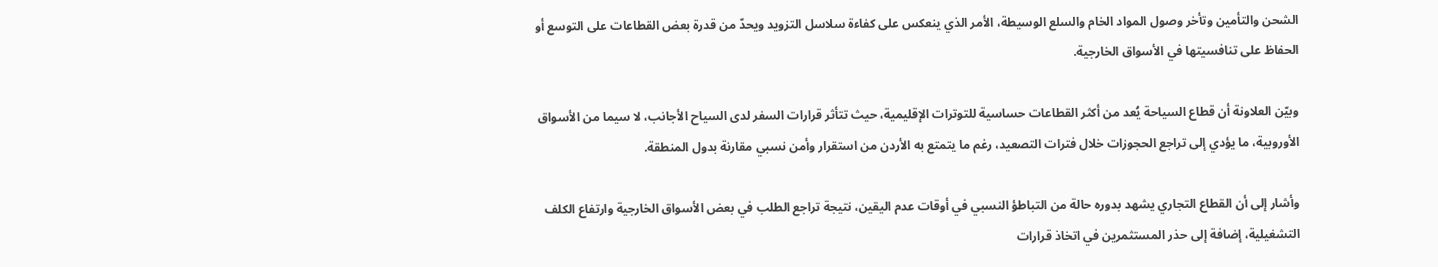الشحن والتأمين وتأخر وصول المواد الخام والسلع الوسيطة، الأمر الذي ينعكس على كفاءة سلاسل التزويد ويحدّ من قدرة بعض القطاعات على التوسع أو الحفاظ على تنافسيتها في الأسواق الخارجية.

وبيّن العلاونة أن قطاع السياحة يُعد من أكثر القطاعات حساسية للتوترات الإقليمية، حيث تتأثر قرارات السفر لدى السياح الأجانب، لا سيما من الأسواق الأوروبية، ما يؤدي إلى تراجع الحجوزات خلال فترات التصعيد، رغم ما يتمتع به الأردن من استقرار وأمن نسبي مقارنة بدول المنطقة.

وأشار إلى أن القطاع التجاري يشهد بدوره حالة من التباطؤ النسبي في أوقات عدم اليقين، نتيجة تراجع الطلب في بعض الأسواق الخارجية وارتفاع الكلف التشغيلية، إضافة إلى حذر المستثمرين في اتخاذ قرارات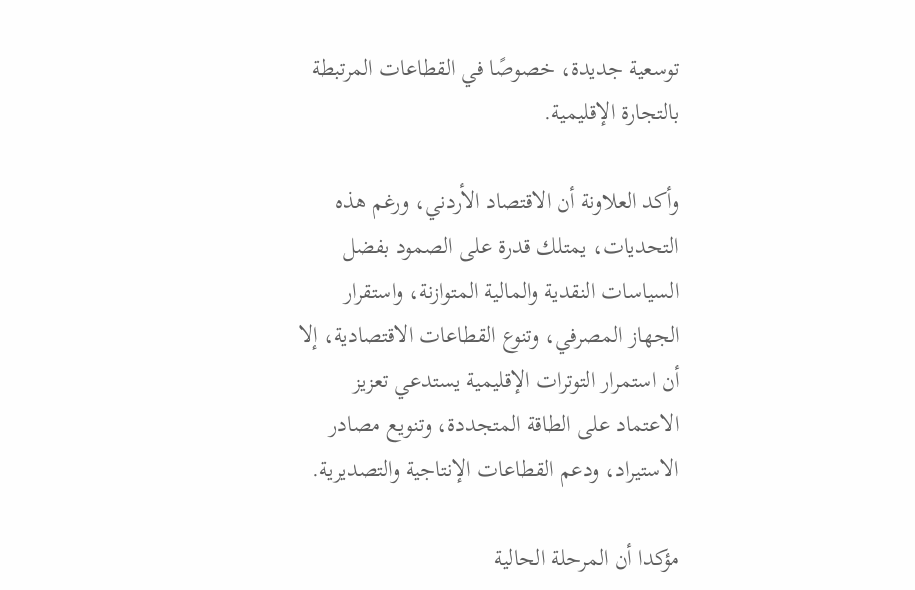توسعية جديدة، خصوصًا في القطاعات المرتبطة بالتجارة الإقليمية.

وأكد العلاونة أن الاقتصاد الأردني، ورغم هذه التحديات، يمتلك قدرة على الصمود بفضل السياسات النقدية والمالية المتوازنة، واستقرار الجهاز المصرفي، وتنوع القطاعات الاقتصادية، إلا أن استمرار التوترات الإقليمية يستدعي تعزيز الاعتماد على الطاقة المتجددة، وتنويع مصادر الاستيراد، ودعم القطاعات الإنتاجية والتصديرية.

مؤكدا أن المرحلة الحالية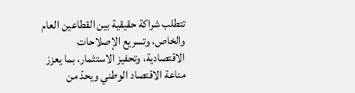تتطلب شراكة حقيقية بين القطاعين العام والخاص، وتسريع الإصلاحات الاقتصادية، وتحفيز الاستثمار، بما يعزز مناعة الاقتصاد الوطني ويحدّ من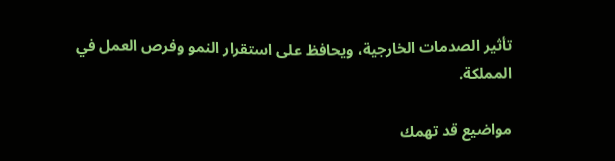تأثير الصدمات الخارجية، ويحافظ على استقرار النمو وفرص العمل في المملكة.

مواضيع قد تهمك